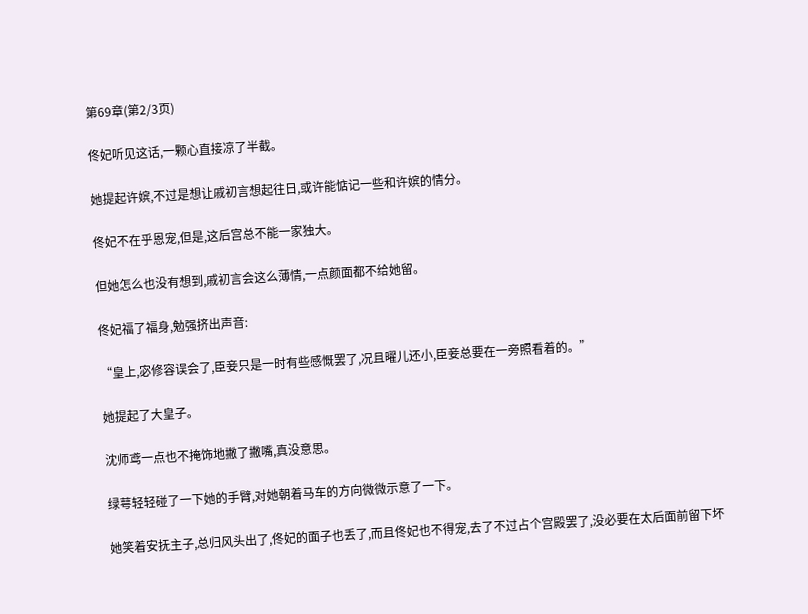第69章(第2/3页)

佟妃听见这话,一颗心直接凉了半截。

她提起许嫔,不过是想让戚初言想起往日,或许能惦记一些和许嫔的情分。

佟妃不在乎恩宠,但是,这后宫总不能一家独大。

但她怎么也没有想到,戚初言会这么薄情,一点颜面都不给她留。

佟妃福了福身,勉强挤出声音:

“皇上,宓修容误会了,臣妾只是一时有些感慨罢了,况且曜儿还小,臣妾总要在一旁照看着的。”

她提起了大皇子。

沈师鸢一点也不掩饰地撇了撇嘴,真没意思。

绿萼轻轻碰了一下她的手臂,对她朝着马车的方向微微示意了一下。

她笑着安抚主子,总归风头出了,佟妃的面子也丢了,而且佟妃也不得宠,去了不过占个宫殿罢了,没必要在太后面前留下坏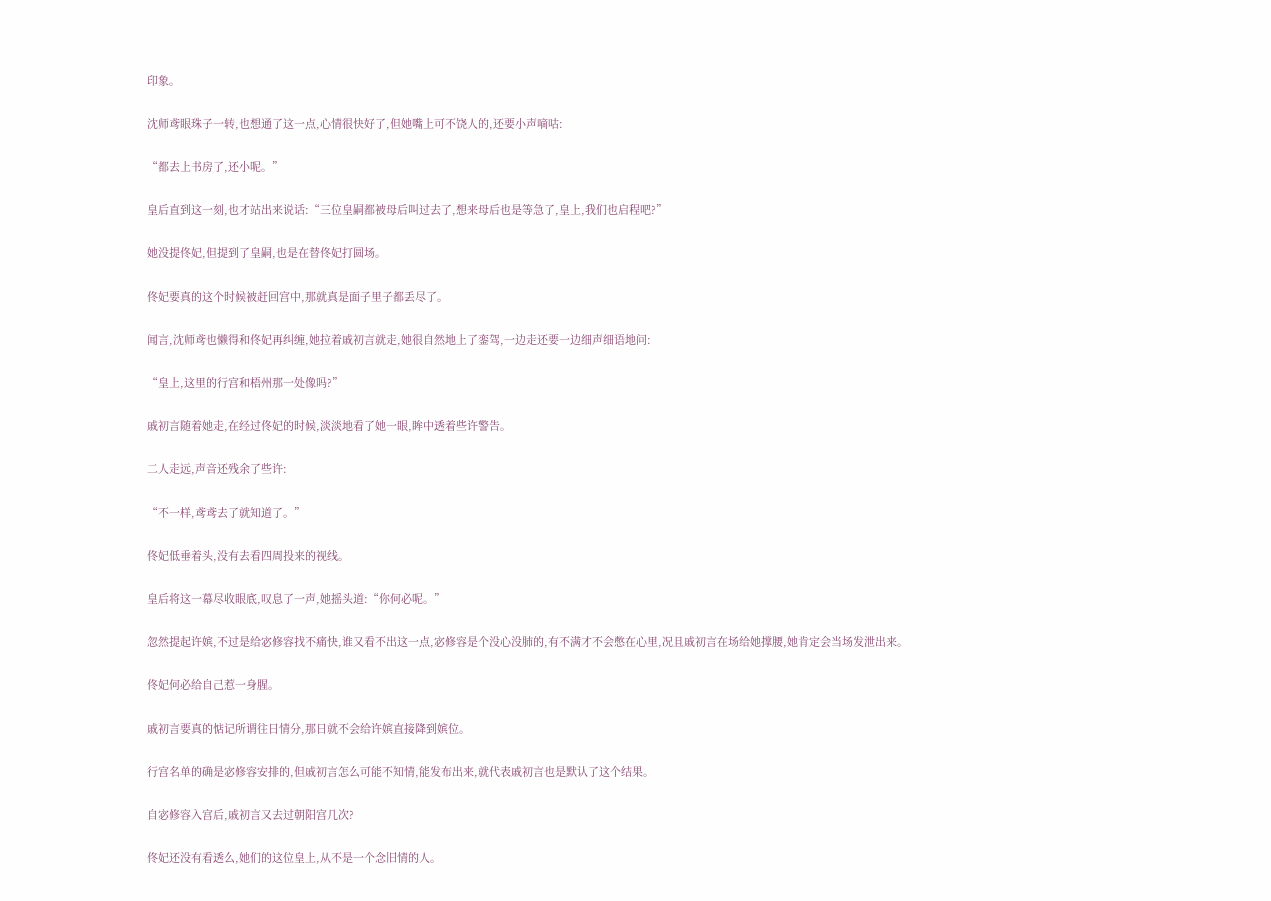印象。

沈师鸢眼珠子一转,也想通了这一点,心情很快好了,但她嘴上可不饶人的,还要小声嘀咕:

“都去上书房了,还小呢。”

皇后直到这一刻,也才站出来说话:“三位皇嗣都被母后叫过去了,想来母后也是等急了,皇上,我们也启程吧?”

她没提佟妃,但提到了皇嗣,也是在替佟妃打圆场。

佟妃要真的这个时候被赶回宫中,那就真是面子里子都丢尽了。

闻言,沈师鸢也懒得和佟妃再纠缠,她拉着戚初言就走,她很自然地上了銮驾,一边走还要一边细声细语地问:

“皇上,这里的行宫和梧州那一处像吗?”

戚初言随着她走,在经过佟妃的时候,淡淡地看了她一眼,眸中透着些许警告。

二人走远,声音还残余了些许:

“不一样,鸢鸢去了就知道了。”

佟妃低垂着头,没有去看四周投来的视线。

皇后将这一幕尽收眼底,叹息了一声,她摇头道:“你何必呢。”

忽然提起许嫔,不过是给宓修容找不痛快,谁又看不出这一点,宓修容是个没心没肺的,有不满才不会憋在心里,况且戚初言在场给她撑腰,她肯定会当场发泄出来。

佟妃何必给自己惹一身腥。

戚初言要真的惦记所谓往日情分,那日就不会给许嫔直接降到嫔位。

行宫名单的确是宓修容安排的,但戚初言怎么可能不知情,能发布出来,就代表戚初言也是默认了这个结果。

自宓修容入宫后,戚初言又去过朝阳宫几次?

佟妃还没有看透么,她们的这位皇上,从不是一个念旧情的人。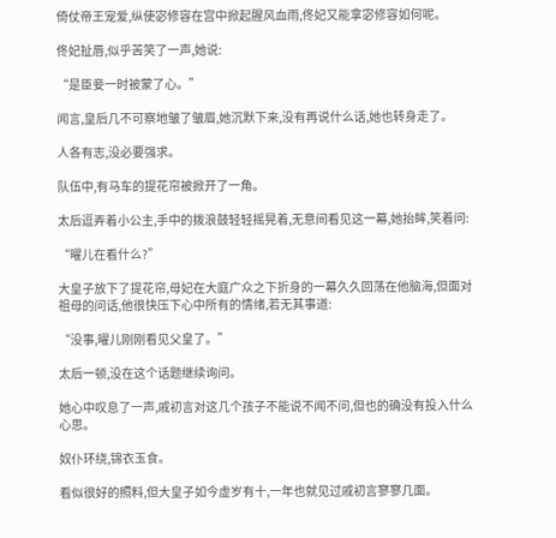倚仗帝王宠爱,纵使宓修容在宫中掀起腥风血雨,佟妃又能拿宓修容如何呢。

佟妃扯唇,似乎苦笑了一声,她说:

“是臣妾一时被蒙了心。”

闻言,皇后几不可察地皱了皱眉,她沉默下来,没有再说什么话,她也转身走了。

人各有志,没必要强求。

队伍中,有马车的提花帘被掀开了一角。

太后逗弄着小公主,手中的拨浪鼓轻轻摇晃着,无意间看见这一幕,她抬眸,笑着问:

“曜儿在看什么?”

大皇子放下了提花帘,母妃在大庭广众之下折身的一幕久久回荡在他脑海,但面对祖母的问话,他很快压下心中所有的情绪,若无其事道:

“没事,曜儿刚刚看见父皇了。”

太后一顿,没在这个话题继续询问。

她心中叹息了一声,戚初言对这几个孩子不能说不闻不问,但也的确没有投入什么心思。

奴仆环绕,锦衣玉食。

看似很好的照料,但大皇子如今虚岁有十,一年也就见过戚初言寥寥几面。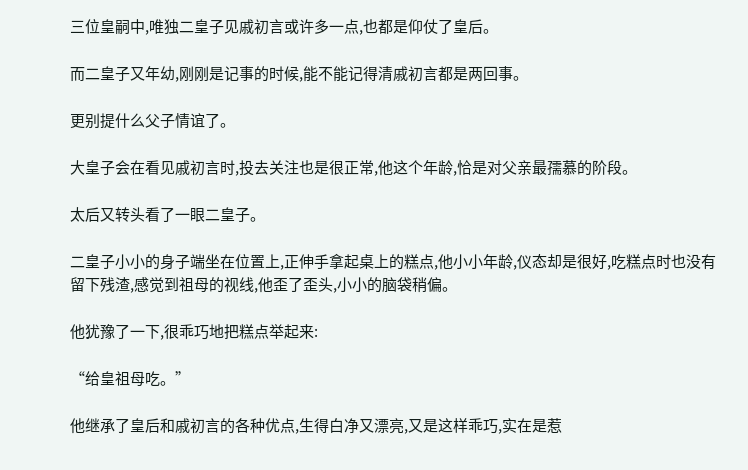三位皇嗣中,唯独二皇子见戚初言或许多一点,也都是仰仗了皇后。

而二皇子又年幼,刚刚是记事的时候,能不能记得清戚初言都是两回事。

更别提什么父子情谊了。

大皇子会在看见戚初言时,投去关注也是很正常,他这个年龄,恰是对父亲最孺慕的阶段。

太后又转头看了一眼二皇子。

二皇子小小的身子端坐在位置上,正伸手拿起桌上的糕点,他小小年龄,仪态却是很好,吃糕点时也没有留下残渣,感觉到祖母的视线,他歪了歪头,小小的脑袋稍偏。

他犹豫了一下,很乖巧地把糕点举起来:

“给皇祖母吃。”

他继承了皇后和戚初言的各种优点,生得白净又漂亮,又是这样乖巧,实在是惹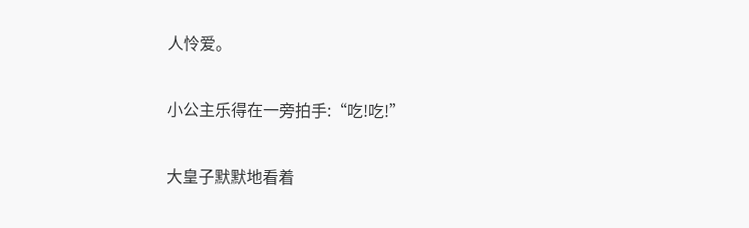人怜爱。

小公主乐得在一旁拍手:“吃!吃!”

大皇子默默地看着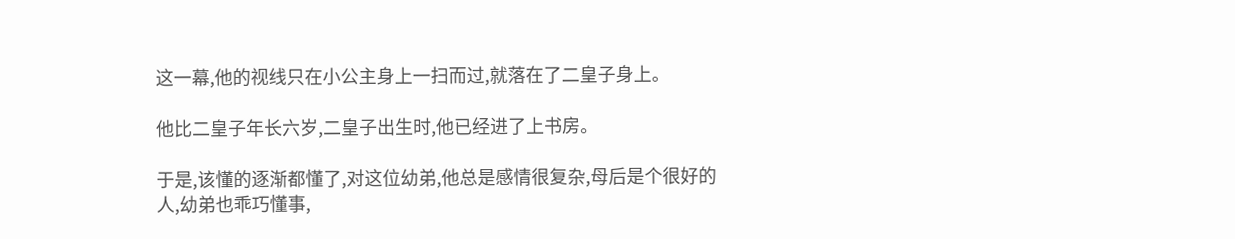这一幕,他的视线只在小公主身上一扫而过,就落在了二皇子身上。

他比二皇子年长六岁,二皇子出生时,他已经进了上书房。

于是,该懂的逐渐都懂了,对这位幼弟,他总是感情很复杂,母后是个很好的人,幼弟也乖巧懂事,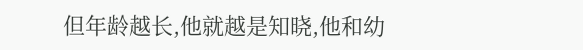但年龄越长,他就越是知晓,他和幼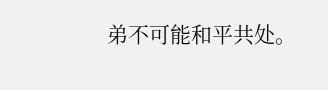弟不可能和平共处。